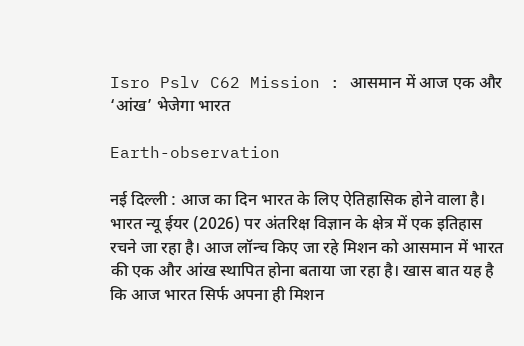Isro Pslv C62 Mission : आसमान में आज एक और ‘आंख’ भेजेगा भारत

Earth-observation

नई दिल्ली : आज का दिन भारत के लिए ऐतिहासिक होने वाला है। भारत न्यू ईयर (2026) पर अंतरिक्ष विज्ञान के क्षेत्र में एक इतिहास रचने जा रहा है। आज लॉन्च किए जा रहे मिशन को आसमान में भारत की एक और आंख स्थापित होना बताया जा रहा है। खास बात यह है कि आज भारत सिर्फ अपना ही मिशन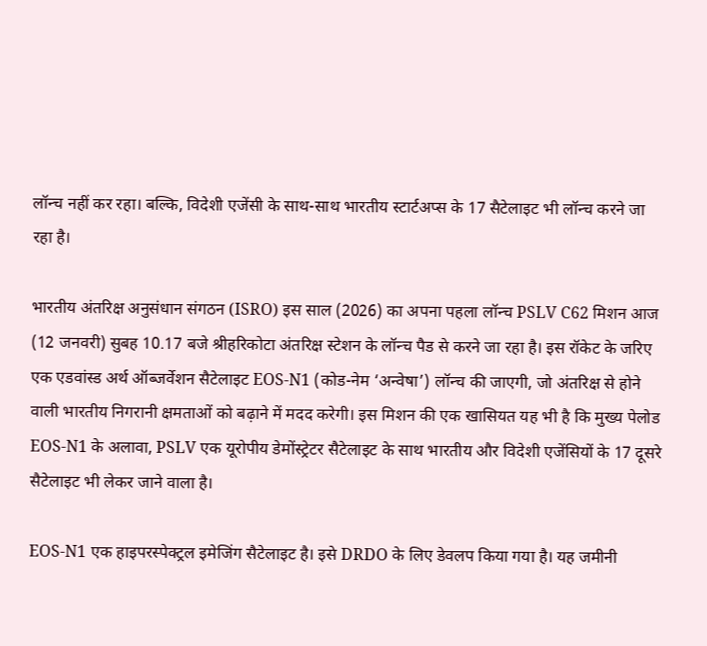लॉन्च नहीं कर रहा। बल्कि, विदेशी एजेंसी के साथ-साथ भारतीय स्टार्टअप्स के 17 सैटेलाइट भी लॉन्च करने जा रहा है।

भारतीय अंतरिक्ष अनुसंधान संगठन (ISRO) इस साल (2026) का अपना पहला लॉन्च PSLV C62 मिशन आज (12 जनवरी) सुबह 10.17 बजे श्रीहरिकोटा अंतरिक्ष स्टेशन के लॉन्च पैड से करने जा रहा है। इस रॉकेट के जरिए एक एडवांस्ड अर्थ ऑब्जर्वेशन सैटेलाइट EOS-N1 (कोड-नेम ‘अन्वेषा’) लॉन्च की जाएगी, जो अंतरिक्ष से होने वाली भारतीय निगरानी क्षमताओं को बढ़ाने में मदद करेगी। इस मिशन की एक खासियत यह भी है कि मुख्य पेलोड EOS-N1 के अलावा, PSLV एक यूरोपीय डेमोंस्ट्रेटर सैटेलाइट के साथ भारतीय और विदेशी एजेंसियों के 17 दूसरे सैटेलाइट भी लेकर जाने वाला है।

EOS-N1 एक हाइपरस्पेक्ट्रल इमेजिंग सैटेलाइट है। इसे DRDO के लिए डेवलप किया गया है। यह जमीनी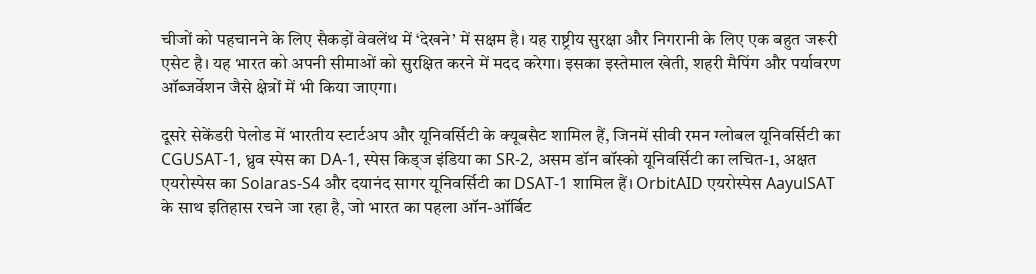चीजों को पहचानने के लिए सैकड़ों वेवलेंथ में ‘देखने’ में सक्षम है। यह राष्ट्रीय सुरक्षा और निगरानी के लिए एक बहुत जरूरी एसेट है। यह भारत को अपनी सीमाओं को सुरक्षित करने में मदद करेगा। इसका इस्तेमाल खेती, शहरी मैपिंग और पर्यावरण ऑब्जर्वेशन जैसे क्षेत्रों में भी किया जाएगा।

दूसरे सेकेंडरी पेलोड में भारतीय स्टार्टअप और यूनिवर्सिटी के क्यूबसैट शामिल हैं, जिनमें सीवी रमन ग्लोबल यूनिवर्सिटी का CGUSAT-1, ध्रुव स्पेस का DA-1, स्पेस किड्ज इंडिया का SR-2, असम डॉन बॉस्को यूनिवर्सिटी का लचित-1, अक्षत एयरोस्पेस का Solaras-S4 और दयानंद सागर यूनिवर्सिटी का DSAT-1 शामिल हैं। OrbitAID एयरोस्पेस AayulSAT के साथ इतिहास रचने जा रहा है, जो भारत का पहला ऑन-ऑर्बिट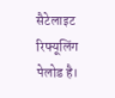सैटेलाइट रिफ्यूलिंग पेलोड है।